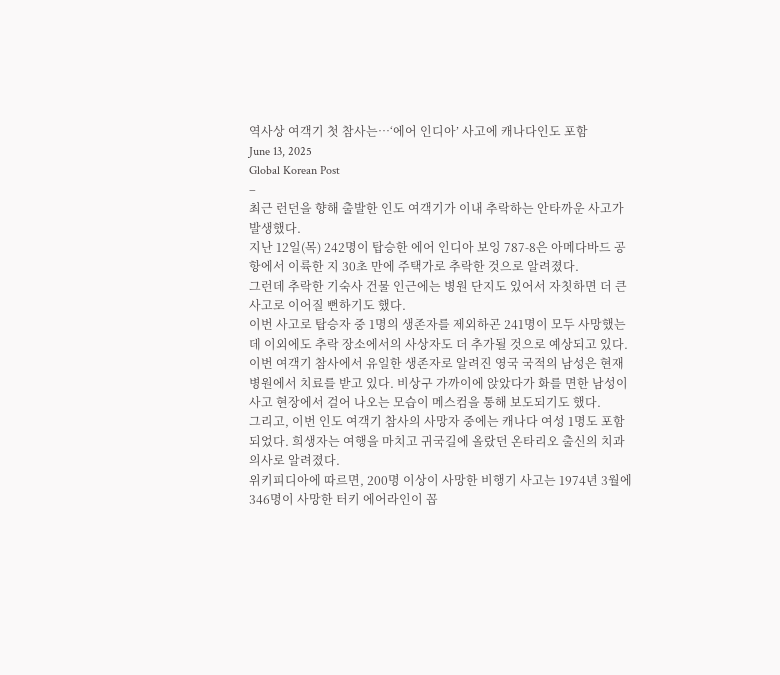역사상 여객기 첫 참사는…‘에어 인디아’ 사고에 캐나다인도 포함
June 13, 2025
Global Korean Post
–
최근 런던을 향해 출발한 인도 여객기가 이내 추락하는 안타까운 사고가 발생했다.
지난 12일(목) 242명이 탑승한 에어 인디아 보잉 787-8은 아메다바드 공항에서 이륙한 지 30초 만에 주택가로 추락한 것으로 알려졌다.
그런데 추락한 기숙사 건물 인근에는 병원 단지도 있어서 자칫하면 더 큰 사고로 이어질 뻔하기도 했다.
이번 사고로 탑승자 중 1명의 생존자를 제외하곤 241명이 모두 사망했는데 이외에도 추락 장소에서의 사상자도 더 추가될 것으로 예상되고 있다.
이번 여객기 참사에서 유일한 생존자로 알려진 영국 국적의 남성은 현재 병원에서 치료를 받고 있다. 비상구 가까이에 앉았다가 화를 면한 남성이 사고 현장에서 걸어 나오는 모습이 메스컴을 통해 보도되기도 했다.
그리고, 이번 인도 여객기 참사의 사망자 중에는 캐나다 여성 1명도 포함되었다. 희생자는 여행을 마치고 귀국길에 올랐던 온타리오 출신의 치과 의사로 알려졌다.
위키피디아에 따르면, 200명 이상이 사망한 비행기 사고는 1974년 3월에 346명이 사망한 터키 에어라인이 꼽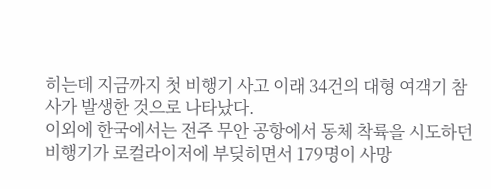히는데 지금까지 첫 비행기 사고 이래 34건의 대형 여객기 참사가 발생한 것으로 나타났다.
이외에 한국에서는 전주 무안 공항에서 동체 착륙을 시도하던 비행기가 로컬라이저에 부딪히면서 179명이 사망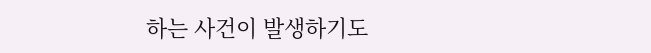하는 사건이 발생하기도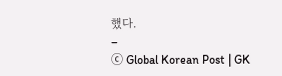했다.
–
ⓒ Global Korean Post | GK